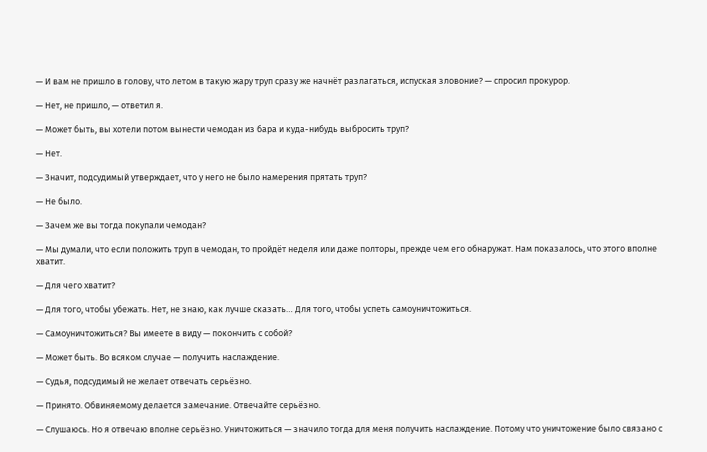— И вам не пришло в голову, что летом в такую жару труп сразу же начнёт разлагаться, испуская зловоние? — спросил прокурор.

— Нет, не пришло, — ответил я.

— Может быть, вы хотели потом вынести чемодан из бара и куда-нибудь выбросить труп?

— Нет.

— Значит, подсудимый утверждает, что у него не было намерения прятать труп?

— Не было.

— Зачем же вы тогда покупали чемодан?

— Мы думали, что если положить труп в чемодан, то пройдёт неделя или даже полторы, прежде чем его обнаружат. Нам показалось, что этого вполне хватит.

— Для чего хватит?

— Для того, чтобы убежать. Нет, не знаю, как лучше сказать… Для того, чтобы успеть самоуничтожиться.

— Самоуничтожиться? Вы имеете в виду — покончить с собой?

— Может быть. Во всяком случае — получить наслаждение.

— Судья, подсудимый не желает отвечать серьёзно.

— Принято. Обвиняемому делается замечание. Отвечайте серьёзно.

— Слушаюсь. Но я отвечаю вполне серьёзно. Уничтожиться — значило тогда для меня получить наслаждение. Потому что уничтожение было связано с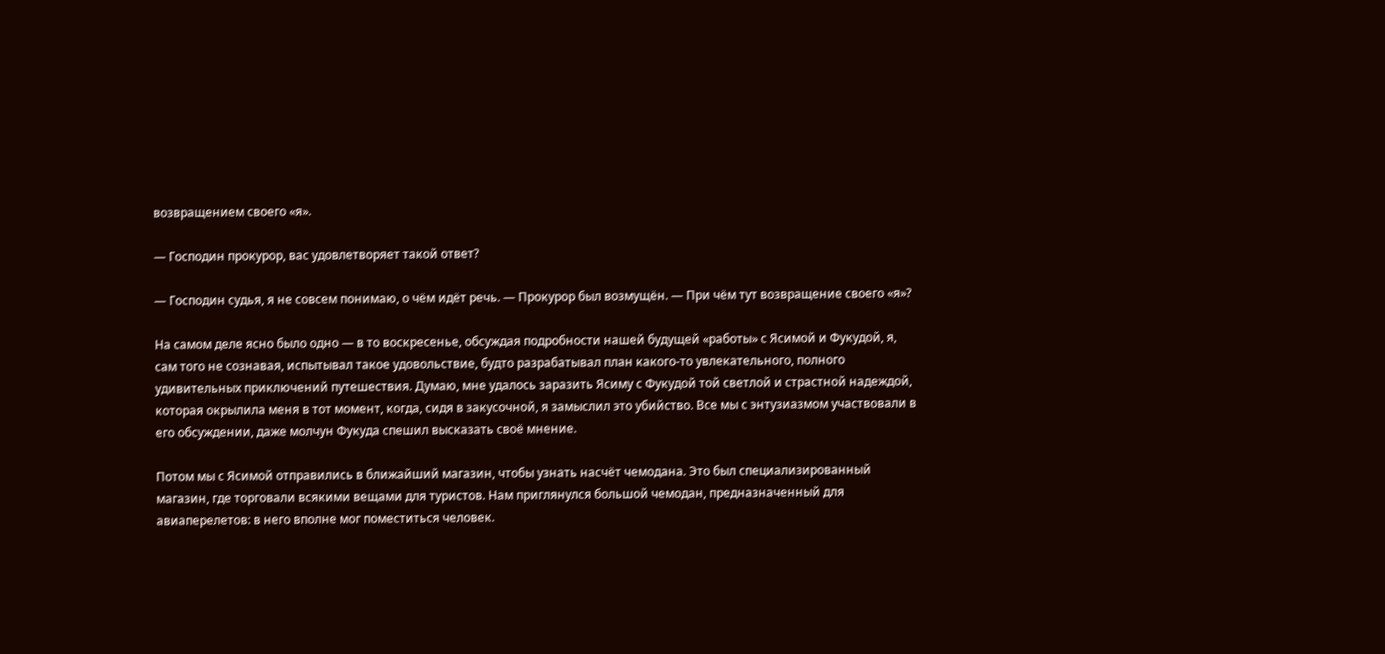возвращением своего «я».

— Господин прокурор, вас удовлетворяет такой ответ?

— Господин судья, я не совсем понимаю, о чём идёт речь. — Прокурор был возмущён. — При чём тут возвращение своего «я»?

На самом деле ясно было одно — в то воскресенье, обсуждая подробности нашей будущей «работы» с Ясимой и Фукудой, я, сам того не сознавая, испытывал такое удовольствие, будто разрабатывал план какого-то увлекательного, полного удивительных приключений путешествия. Думаю, мне удалось заразить Ясиму с Фукудой той светлой и страстной надеждой, которая окрылила меня в тот момент, когда, сидя в закусочной, я замыслил это убийство. Все мы с энтузиазмом участвовали в его обсуждении, даже молчун Фукуда спешил высказать своё мнение.

Потом мы с Ясимой отправились в ближайший магазин, чтобы узнать насчёт чемодана. Это был специализированный магазин, где торговали всякими вещами для туристов. Нам приглянулся большой чемодан, предназначенный для авиаперелетов: в него вполне мог поместиться человек.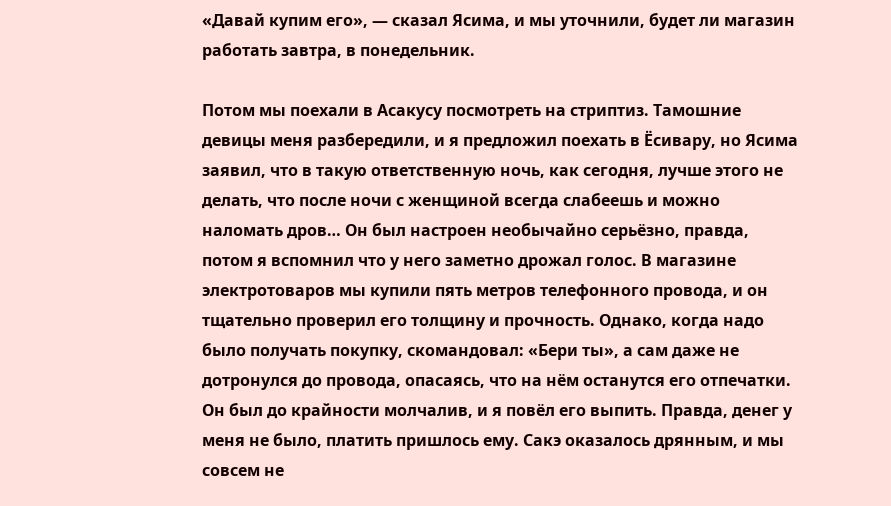«Давай купим его», — сказал Ясима, и мы уточнили, будет ли магазин работать завтра, в понедельник.

Потом мы поехали в Асакусу посмотреть на стриптиз. Тамошние девицы меня разбередили, и я предложил поехать в Ёсивару, но Ясима заявил, что в такую ответственную ночь, как сегодня, лучше этого не делать, что после ночи с женщиной всегда слабеешь и можно наломать дров… Он был настроен необычайно серьёзно, правда, потом я вспомнил что у него заметно дрожал голос. В магазине электротоваров мы купили пять метров телефонного провода, и он тщательно проверил его толщину и прочность. Однако, когда надо было получать покупку, скомандовал: «Бери ты», а сам даже не дотронулся до провода, опасаясь, что на нём останутся его отпечатки. Он был до крайности молчалив, и я повёл его выпить. Правда, денег у меня не было, платить пришлось ему. Сакэ оказалось дрянным, и мы совсем не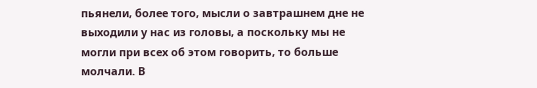пьянели, более того, мысли о завтрашнем дне не выходили у нас из головы, а поскольку мы не могли при всех об этом говорить, то больше молчали. В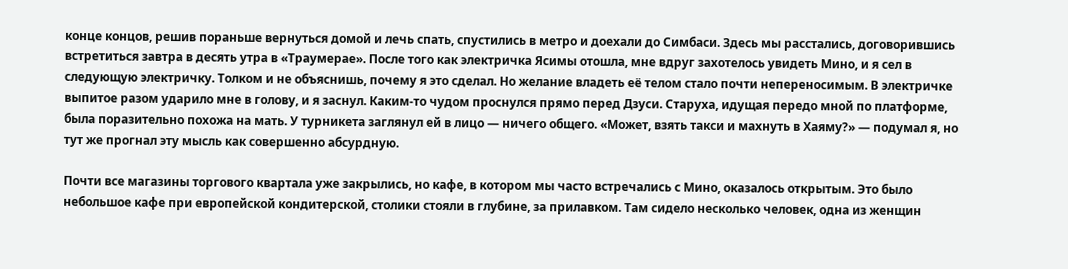конце концов, решив пораньше вернуться домой и лечь спать, спустились в метро и доехали до Симбаси. Здесь мы расстались, договорившись встретиться завтра в десять утра в «Траумерае». После того как электричка Ясимы отошла, мне вдруг захотелось увидеть Мино, и я сел в следующую электричку. Толком и не объяснишь, почему я это сделал. Но желание владеть её телом стало почти непереносимым. В электричке выпитое разом ударило мне в голову, и я заснул. Каким-то чудом проснулся прямо перед Дзуси. Старуха, идущая передо мной по платформе, была поразительно похожа на мать. У турникета заглянул ей в лицо — ничего общего. «Может, взять такси и махнуть в Хаяму?» — подумал я, но тут же прогнал эту мысль как совершенно абсурдную.

Почти все магазины торгового квартала уже закрылись, но кафе, в котором мы часто встречались с Мино, оказалось открытым. Это было небольшое кафе при европейской кондитерской, столики стояли в глубине, за прилавком. Там сидело несколько человек, одна из женщин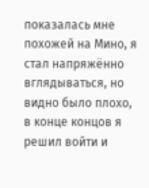показалась мне похожей на Мино, я стал напряжённо вглядываться, но видно было плохо, в конце концов я решил войти и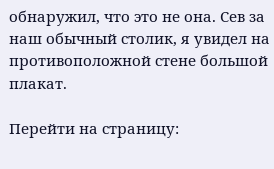обнаружил, что это не она. Сев за наш обычный столик, я увидел на противоположной стене большой плакат.

Перейти на страницу: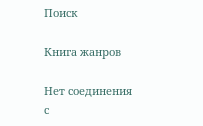Поиск

Книга жанров

Нет соединения с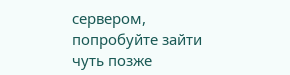сервером, попробуйте зайти чуть позже